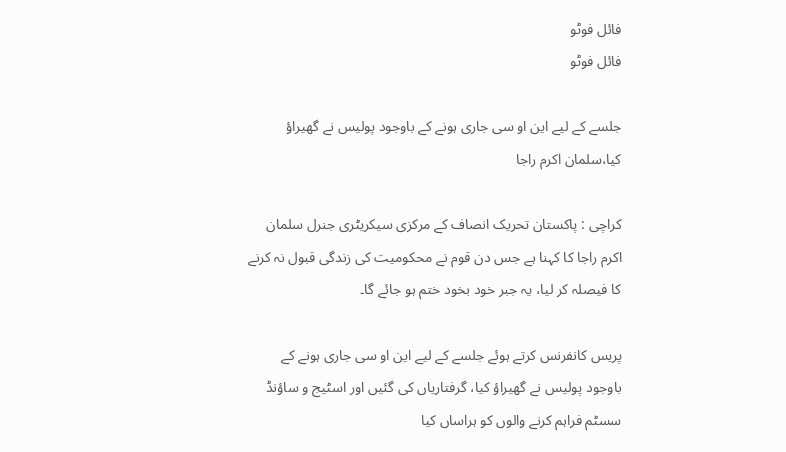فائل فوٹو
فائل فوٹو

جلسے کے لیے این او سی جاری ہونے کے باوجود پولیس نے گھیراؤ کیا،سلمان اکرم راجا

کراچی : پاکستان تحریک انصاف کے مرکزی سیکریٹری جنرل سلمان اکرم راجا کا کہنا ہے جس دن قوم نے محکومیت کی زندگی قبول نہ کرنے کا فیصلہ کر لیا، یہ جبر خود بخود ختم ہو جائے گا۔

پریس کانفرنس کرتے ہوئے جلسے کے لیے این او سی جاری ہونے کے باوجود پولیس نے گھیراؤ کیا، گرفتاریاں کی گئیں اور اسٹیج و ساؤنڈ سسٹم فراہم کرنے والوں کو ہراساں کیا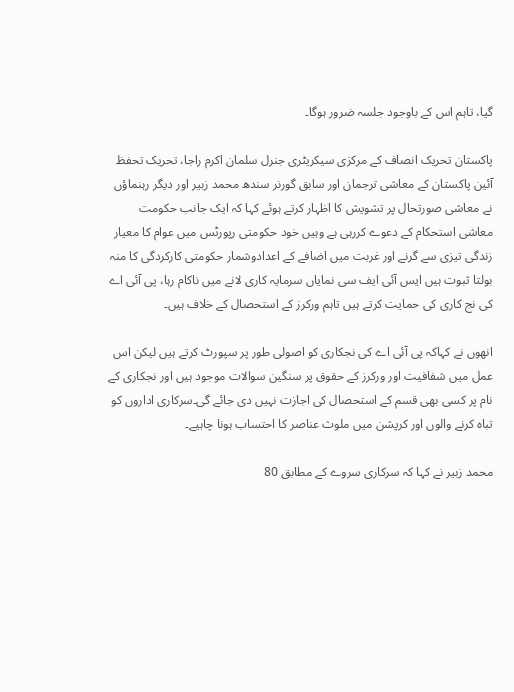گیا، تاہم اس کے باوجود جلسہ ضرور ہوگا۔

پاکستان تحریک انصاف کے مرکزی سیکریٹری جنرل سلمان اکرم راجا، تحریک تحفظ آئین پاکستان کے معاشی ترجمان اور سابق گورنر سندھ محمد زبیر اور دیگر رہنماؤں نے معاشی صورتحال پر تشویش کا اظہار کرتے ہوئے کہا کہ ایک جانب حکومت معاشی استحکام کے دعوے کررہی ہے وہیں خود حکومتی رپورٹس میں عوام کا معیار زندگی تیزی سے گرنے اور غربت میں اضافے کے اعدادوشمار حکومتی کارکردگی کا منہ بولتا ثبوت ہیں ایس آئی ایف سی نمایاں سرمایہ کاری لانے میں ناکام رہا، پی آئی اے کی نج کاری کی حمایت کرتے ہیں تاہم ورکرز کے استحصال کے خلاف ہیں۔

انھوں نے کہاکہ پی آئی اے کی نجکاری کو اصولی طور پر سپورٹ کرتے ہیں لیکن اس عمل میں شفافیت اور ورکرز کے حقوق پر سنگین سوالات موجود ہیں اور نجکاری کے نام پر کسی بھی قسم کے استحصال کی اجازت نہیں دی جائے گی۔سرکاری اداروں کو تباہ کرنے والوں اور کرپشن میں ملوث عناصر کا احتساب ہونا چاہیے۔

محمد زبیر نے کہا کہ سرکاری سروے کے مطابق 80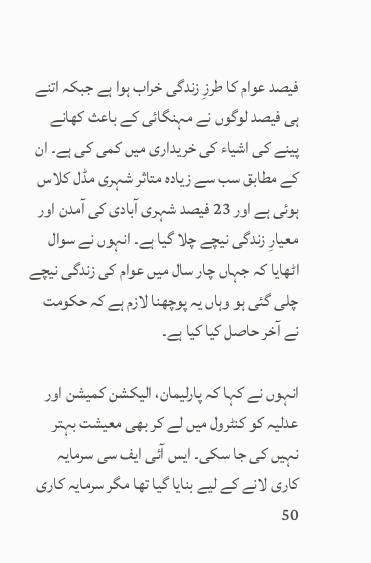فیصد عوام کا طرزِ زندگی خراب ہوا ہے جبکہ اتنے ہی فیصد لوگوں نے مہنگائی کے باعث کھانے پینے کی اشیاء کی خریداری میں کمی کی ہے۔ ان کے مطابق سب سے زیادہ متاثر شہری مڈل کلاس ہوئی ہے اور 23 فیصد شہری آبادی کی آمدن اور معیارِ زندگی نیچے چلا گیا ہے۔ انہوں نے سوال اٹھایا کہ جہاں چار سال میں عوام کی زندگی نیچے چلی گئی ہو وہاں یہ پوچھنا لازم ہے کہ حکومت نے آخر حاصل کیا کیا ہے۔

انہوں نے کہا کہ پارلیمان، الیکشن کمیشن اور عدلیہ کو کنٹرول میں لے کر بھی معیشت بہتر نہیں کی جا سکی۔ ایس آئی ایف سی سرمایہ کاری لانے کے لیے بنایا گیا تھا مگر سرمایہ کاری 50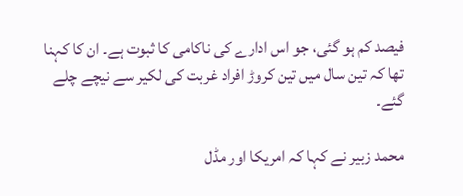فیصد کم ہو گئی، جو اس ادارے کی ناکامی کا ثبوت ہے۔ ان کا کہنا تھا کہ تین سال میں تین کروڑ افراد غربت کی لکیر سے نیچے چلے گئے۔

محمد زبیر نے کہا کہ امریکا اور مڈل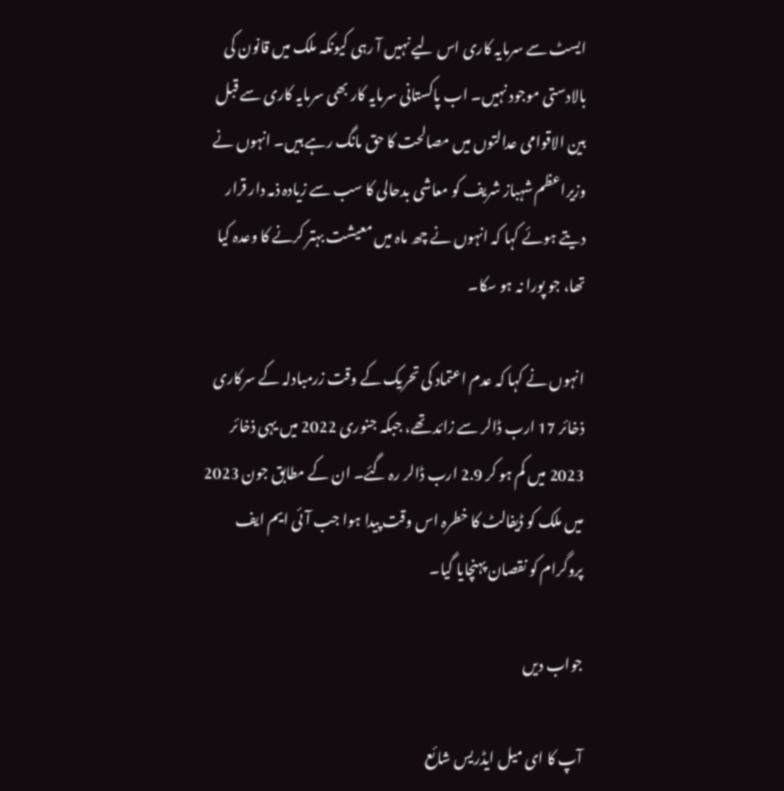ایسٹ سے سرمایہ کاری اس لیے نہیں آ رہی کیونکہ ملک میں قانون کی بالادستی موجود نہیں۔ اب پاکستانی سرمایہ کار بھی سرمایہ کاری سے قبل بین الاقوامی عدالتوں میں مصالحت کا حق مانگ رہے ہیں۔ انہوں نے وزیراعظم شہباز شریف کو معاشی بدحالی کا سب سے زیادہ ذمہ دار قرار دیتے ہوئے کہا کہ انہوں نے چھ ماہ میں معیشت بہتر کرنے کا وعدہ کیا تھا، جو پورا نہ ہو سکا۔

انہوں نے کہا کہ عدم اعتماد کی تحریک کے وقت زرمبادلہ کے سرکاری ذخائر 17 ارب ڈالر سے زائد تھے، جبکہ جنوری 2022 میں یہی ذخائر 2023 میں کم ہو کر 2.9 ارب ڈالر رہ گئے۔ ان کے مطابق جون 2023 میں ملک کو ڈیفالٹ کا خطرہ اس وقت پیدا ہوا جب آئی ایم ایف پروگرام کو نقصان پہنچایا گیا۔

جواب دیں

آپ کا ای میل ایڈریس شائع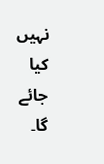نہیں کیا جائے گا۔